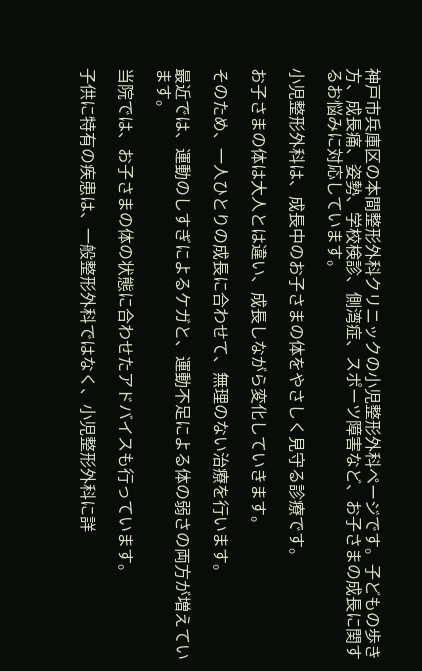神戸市兵庫区の本間整形外科クリニックの小児整形外科ページです。子どもの歩き方、成長痛、姿勢、学校検診、側湾症、スポーツ障害など、お子さまの成長に関するお悩みに対応しています。

小児整形外科は、成長中のお子さまの体をやさしく見守る診療です。

お子さまの体は大人とは違い、成長しながら変化していきます。

そのため、一人ひとりの成長に合わせて、無理のない治療を行います。

最近では、運動のしすぎによるケガと、運動不足による体の弱さの両方が増えています。

当院では、お子さまの体の状態に合わせたアドバイスも行っています。

子供に特有の疾患は、一般整形外科ではなく、小児整形外科に詳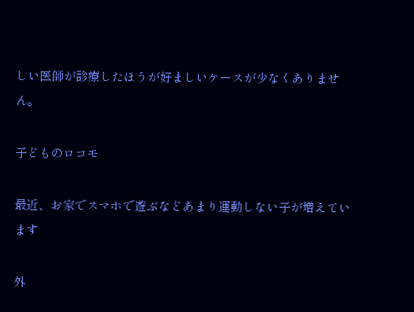しい医師が診療したほうが好ましいケースが少なくありません。

子どものロコモ

最近、お家でスマホで遊ぶなどあまり運動しない子が増えています

外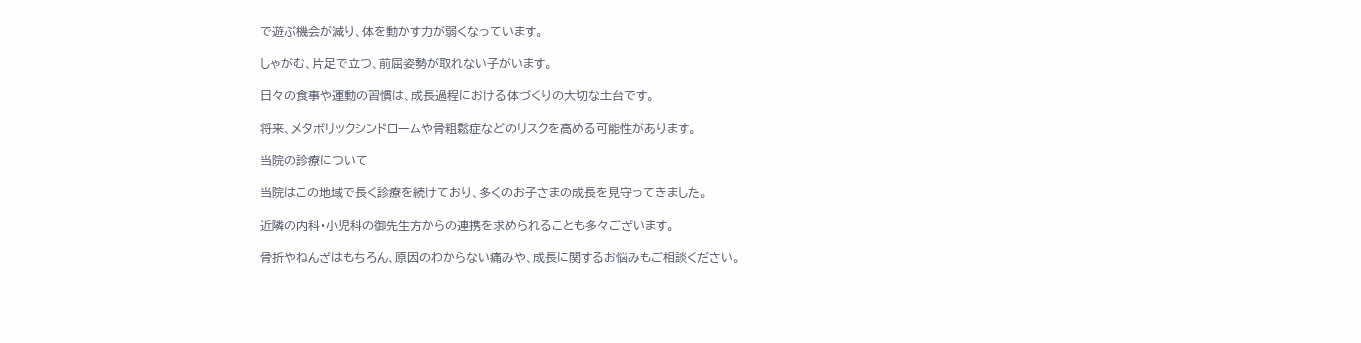で遊ぶ機会が減り、体を動かす力が弱くなっています。

しゃがむ、片足で立つ、前屈姿勢が取れない子がいます。

日々の食事や運動の習慣は、成長過程における体づくりの大切な土台です。

将来、メタボリックシンドロームや骨粗鬆症などのリスクを高める可能性があります。

当院の診療について

当院はこの地域で長く診療を続けており、多くのお子さまの成長を見守ってきました。

近隣の内科・小児科の御先生方からの連携を求められることも多々ございます。

骨折やねんざはもちろん、原因のわからない痛みや、成長に関するお悩みもご相談ください。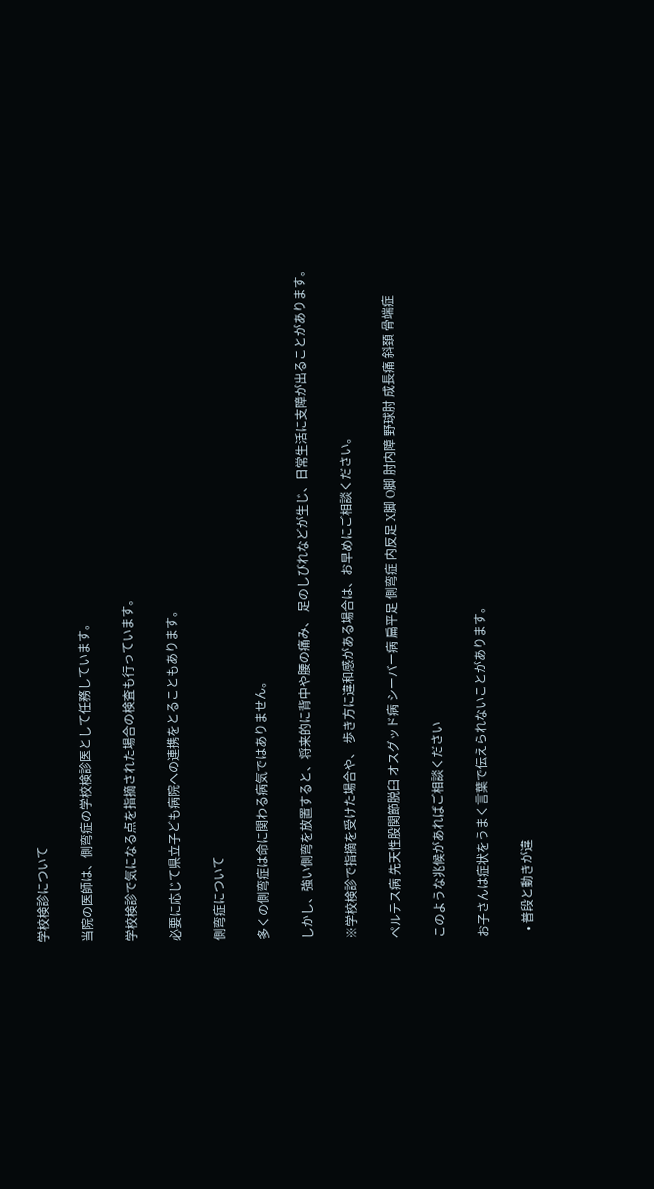学校検診について

当院の医師は、側弯症の学校検診医として任務しています。

学校検診で気になる点を指摘された場合の検査も行っています。

必要に応じて県立子ども病院への連携をとることもあります。

側弯症について

多くの側弯症は命に関わる病気ではありません。

しかし、強い側弯を放置すると、将来的に背中や腰の痛み、 足のしびれなどが生じ、日常生活に支障が出ることがあります。

※学校検診で指摘を受けた場合や、 歩き方に違和感がある場合は、お早めにご相談ください。

ペルテス病 先天性股関節脱臼 オスグッド病 シーバー病 扁平足 側弯症 内反足 X脚 O脚 肘内障 野球肘 成長痛 斜頚 骨端症

このような兆候があればご相談ください

お子さんは症状をうまく言葉で伝えられないことがあります。

  • 普段と動きが違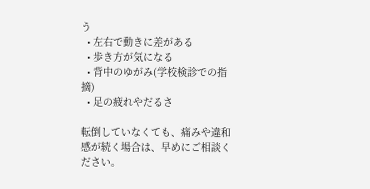う
  • 左右で動きに差がある
  • 歩き方が気になる
  • 背中のゆがみ(学校検診での指摘)
  • 足の疲れやだるさ

転倒していなくても、痛みや違和感が続く場合は、早めにご相談ください。